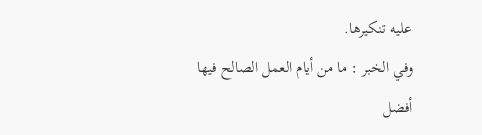عليه تنكيرها.
وفي الخبر : ما من أيام العمل الصالح فيها أفضل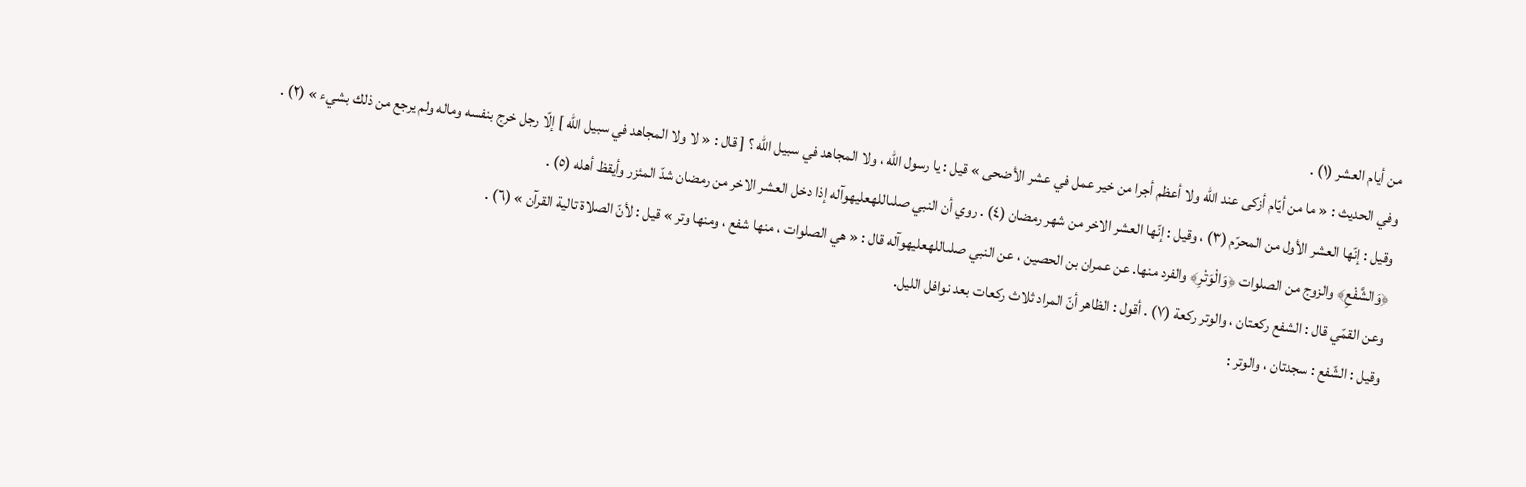من أيام العشر (١) .
وفي الحديث : « ما من أيّام أزكى عند الله ولا أعظم أجرا من خير عمل في عشر الأضحى » قيل : يا رسول الله ، ولا المجاهد في سبيل الله ؟ [ قال : « لا ولا المجاهد في سبيل الله ] إلّا رجل خرج بنفسه وماله ولم يرجع من ذلك بشيء » (٢) .
وقيل : إنّها العشر الأول من المحرّم (٣) ، وقيل : إنّها العشر الاخر من شهر رمضان (٤) . روي أن النبي صلىاللهعليهوآله إذا دخل العشر الاخر من رمضان شدّ المئزر وأيقظ أهله (٥) .
﴿وَالشَّفْعِ﴾ والزوج من الصلوات ﴿وَالْوَتْرِ﴾ والفرد منها. عن عمران بن الحصين ، عن النبي صلىاللهعليهوآله قال : « هي الصلوات ، منها شفع ، ومنها وتر » قيل : لأنّ الصلاة تالية القرآن » (٦) .
وعن القمّي قال : الشفع ركعتان ، والوتر ركعة (٧) . أقول : الظاهر أنّ المراد ثلاث ركعات بعد نوافل الليل.
وقيل : الشّفع : سجدتان ، والوتر :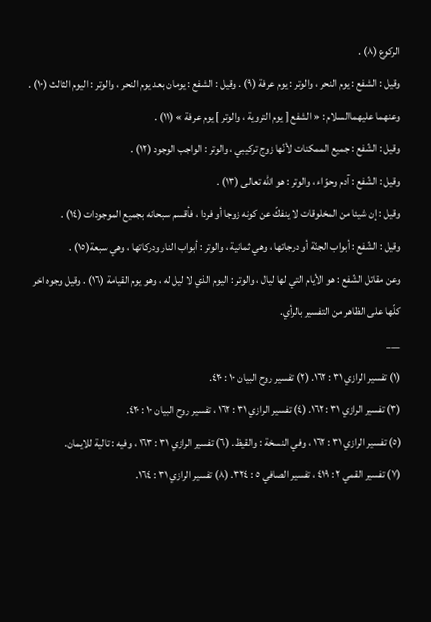الركوع (٨) .
وقيل : الشفع : يوم النحر ، والوتر : يوم عرفة (٩) . وقيل : الشفع : يومان بعد يوم النحر ، والوتر : اليوم الثالث (١٠) . وعنهما عليهماالسلام : « الشفع [ يوم التروية ، والوتر ] يوم عرفة » (١١) .
وقيل : الشّفع : جميع الممكنات لأنّها زوج تركيبي ، والوتر : الواجب الوجود (١٢) .
وقيل : الشّفع : آدم وحوّاء ، والوتر : هو الله تعالى (١٣) .
وقيل : إن شيئا من المخلوقات لا ينفكّ عن كونه زوجا أو فردا ، فأقسم سبحانه بجميع الموجودات (١٤) .
وقيل : الشّفع : أبواب الجنّة أو درجاتها ، وهي ثمانية ، والوتر : أبواب النار ودركاتها ، وهي سبعة(١٥) .
وعن مقاتل الشّفع : هو الأيام التي لها ليال ، والوتر : اليوم الذي لا ليل له ، وهو يوم القيامة (١٦) . وقيل وجوه اخر كلّها على الظاهر من التفسير بالرأي.
___
(١) تفسير الرازي ٣١ : ١٦٢. (٢) تفسير روح البيان ١٠ : ٤٢٠.
(٣) تفسير الرازي ٣١ : ١٦٢. (٤) تفسير الرازي ٣١ : ١٦٢ ، تفسير روح البيان ١٠ : ٤٢٠.
(٥) تفسير الرازي ٣١ : ١٦٢ ، وفي النسخة : والقيظ. (٦) تفسير الرازي ٣١ : ١٦٣ ، وفيه : تالية للايمان.
(٧) تفسير القمي ٢ : ٤١٩ ، تفسير الصافي ٥ : ٣٢٤. (٨) تفسير الرازي ٣١ : ١٦٤.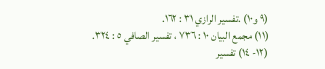(٩ و١٠) .تفسير الرازي ٣١ : ١٦٢.
(١١) مجمع البيان ١٠ : ٧٣٦ ، تفسير الصافي ٥ : ٣٢٤.
(١٢- ١٤) تفسير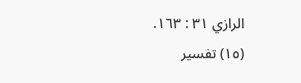الرازي ٣١ : ١٦٣.
(١٥) تفسير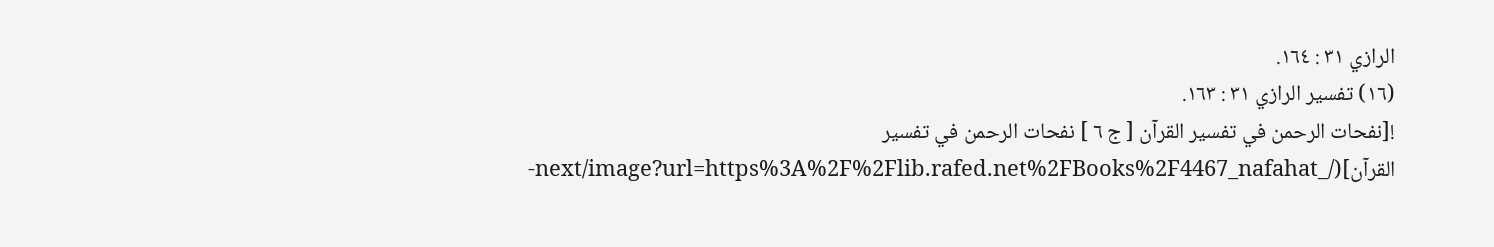الرازي ٣١ : ١٦٤.
(١٦) تفسير الرازي ٣١ : ١٦٣.
![نفحات الرحمن في تفسير القرآن [ ج ٦ ] نفحات الرحمن في تفسير القرآن](/_next/image?url=https%3A%2F%2Flib.rafed.net%2FBooks%2F4467_nafahat-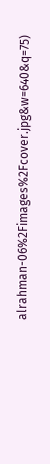alrahman-06%2Fimages%2Fcover.jpg&w=640&q=75)